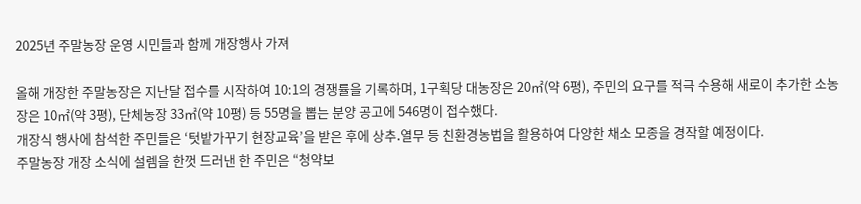2025년 주말농장 운영 시민들과 함께 개장행사 가져

올해 개장한 주말농장은 지난달 접수를 시작하여 10:1의 경쟁률을 기록하며, 1구획당 대농장은 20㎡(약 6평), 주민의 요구를 적극 수용해 새로이 추가한 소농장은 10㎡(약 3평), 단체농장 33㎡(약 10평) 등 55명을 뽑는 분양 공고에 546명이 접수했다.
개장식 행사에 참석한 주민들은 ‘텃밭가꾸기 현장교육’을 받은 후에 상추․열무 등 친환경농법을 활용하여 다양한 채소 모종을 경작할 예정이다.
주말농장 개장 소식에 설렘을 한껏 드러낸 한 주민은 “청약보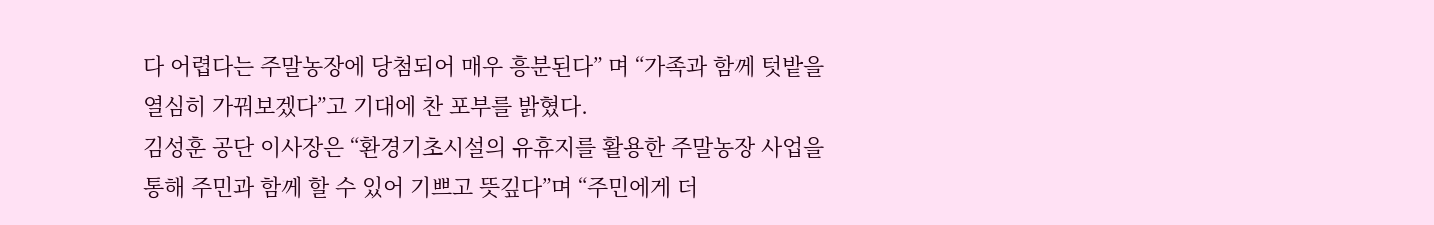다 어렵다는 주말농장에 당첨되어 매우 흥분된다” 며 “가족과 함께 텃밭을 열심히 가꿔보겠다”고 기대에 찬 포부를 밝혔다.
김성훈 공단 이사장은 “환경기초시설의 유휴지를 활용한 주말농장 사업을 통해 주민과 함께 할 수 있어 기쁘고 뜻깊다”며 “주민에게 더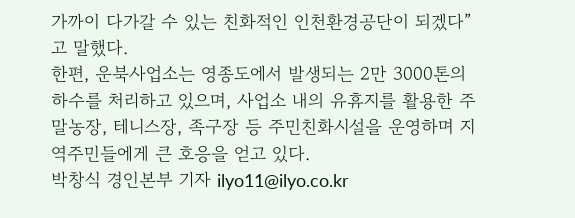가까이 다가갈 수 있는 친화적인 인천환경공단이 되겠다”고 말했다.
한편, 운북사업소는 영종도에서 발생되는 2만 3000톤의 하수를 처리하고 있으며, 사업소 내의 유휴지를 활용한 주말농장, 테니스장, 족구장 등 주민친화시설을 운영하며 지역주민들에게 큰 호응을 얻고 있다.
박창식 경인본부 기자 ilyo11@ilyo.co.kr